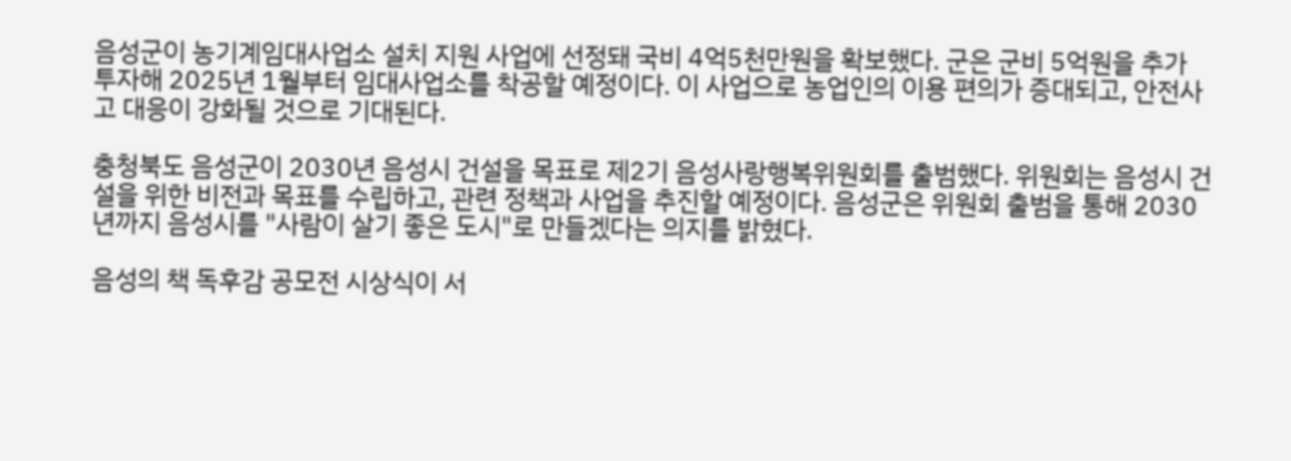음성군이 농기계임대사업소 설치 지원 사업에 선정돼 국비 4억5천만원을 확보했다. 군은 군비 5억원을 추가 투자해 2025년 1월부터 임대사업소를 착공할 예정이다. 이 사업으로 농업인의 이용 편의가 증대되고, 안전사고 대응이 강화될 것으로 기대된다.

충청북도 음성군이 2030년 음성시 건설을 목표로 제2기 음성사랑행복위원회를 출범했다. 위원회는 음성시 건설을 위한 비전과 목표를 수립하고, 관련 정책과 사업을 추진할 예정이다. 음성군은 위원회 출범을 통해 2030년까지 음성시를 "사람이 살기 좋은 도시"로 만들겠다는 의지를 밝혔다.

음성의 책 독후감 공모전 시상식이 서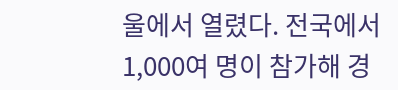울에서 열렸다. 전국에서 1,000여 명이 참가해 경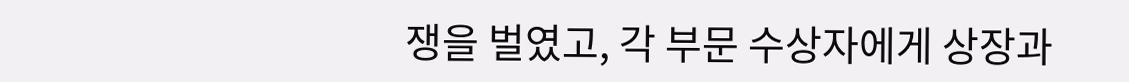쟁을 벌였고, 각 부문 수상자에게 상장과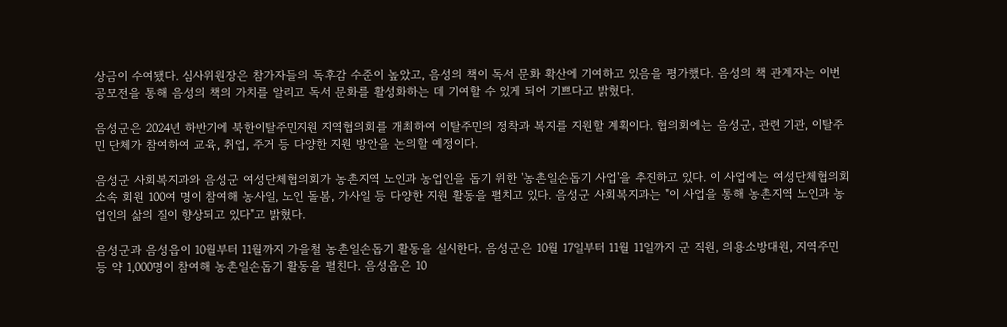상금이 수여됐다. 심사위원장은 참가자들의 독후감 수준이 높았고, 음성의 책이 독서 문화 확산에 기여하고 있음을 평가했다. 음성의 책 관계자는 이번 공모전을 통해 음성의 책의 가치를 알리고 독서 문화를 활성화하는 데 기여할 수 있게 되어 기쁘다고 밝혔다.

음성군은 2024년 하반기에 북한이탈주민지원 지역협의회를 개최하여 이탈주민의 정착과 복지를 지원할 계획이다. 협의회에는 음성군, 관련 기관, 이탈주민 단체가 참여하여 교육, 취업, 주거 등 다양한 지원 방안을 논의할 예정이다.

음성군 사회복지과와 음성군 여성단체협의회가 농촌지역 노인과 농업인을 돕기 위한 '농촌일손돕기 사업'을 추진하고 있다. 이 사업에는 여성단체협의회 소속 회원 100여 명이 참여해 농사일, 노인 돌봄, 가사일 등 다양한 지원 활동을 펼치고 있다. 음성군 사회복지과는 "이 사업을 통해 농촌지역 노인과 농업인의 삶의 질이 향상되고 있다"고 밝혔다.

음성군과 음성읍이 10월부터 11월까지 가을철 농촌일손돕기 활동을 실시한다. 음성군은 10월 17일부터 11월 11일까지 군 직원, 의용소방대원, 지역주민 등 약 1,000명이 참여해 농촌일손돕기 활동을 펼친다. 음성읍은 10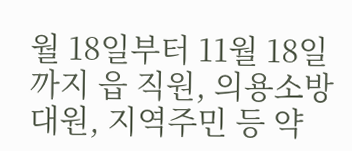월 18일부터 11월 18일까지 읍 직원, 의용소방대원, 지역주민 등 약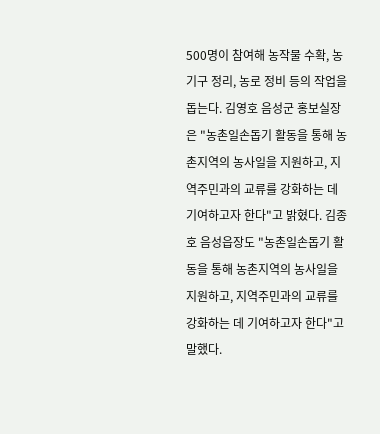500명이 참여해 농작물 수확, 농기구 정리, 농로 정비 등의 작업을 돕는다. 김영호 음성군 홍보실장은 "농촌일손돕기 활동을 통해 농촌지역의 농사일을 지원하고, 지역주민과의 교류를 강화하는 데 기여하고자 한다"고 밝혔다. 김종호 음성읍장도 "농촌일손돕기 활동을 통해 농촌지역의 농사일을 지원하고, 지역주민과의 교류를 강화하는 데 기여하고자 한다"고 말했다.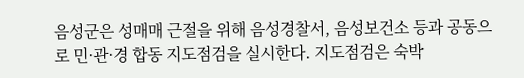음성군은 성매매 근절을 위해 음성경찰서, 음성보건소 등과 공동으로 민·관·경 합동 지도점검을 실시한다. 지도점검은 숙박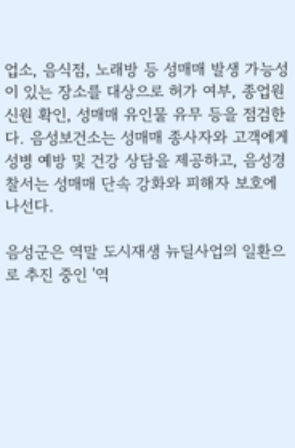업소, 음식점, 노래방 등 성매매 발생 가능성이 있는 장소를 대상으로 허가 여부, 종업원 신원 확인, 성매매 유인물 유무 등을 점검한다. 음성보건소는 성매매 종사자와 고객에게 성병 예방 및 건강 상담을 제공하고, 음성경찰서는 성매매 단속 강화와 피해자 보호에 나선다.

음성군은 역말 도시재생 뉴딜사업의 일환으로 추진 중인 '역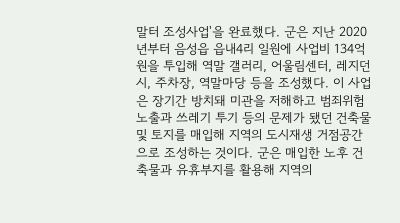말터 조성사업'을 완료했다. 군은 지난 2020년부터 음성읍 읍내4리 일원에 사업비 134억 원을 투입해 역말 갤러리, 어울림센터, 레지던시, 주차장, 역말마당 등을 조성했다. 이 사업은 장기간 방치돼 미관을 저해하고 범죄위험 노출과 쓰레기 투기 등의 문제가 됐던 건축물 및 토지를 매입해 지역의 도시재생 거점공간으로 조성하는 것이다. 군은 매입한 노후 건축물과 유휴부지를 활용해 지역의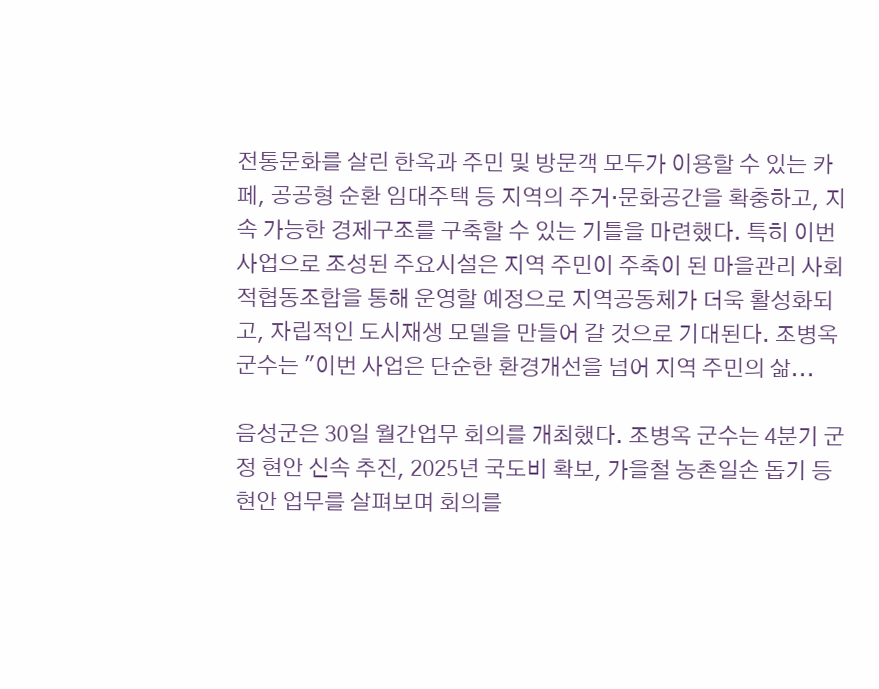전통문화를 살린 한옥과 주민 및 방문객 모두가 이용할 수 있는 카페, 공공형 순환 임대주택 등 지역의 주거·문화공간을 확충하고, 지속 가능한 경제구조를 구축할 수 있는 기틀을 마련했다. 특히 이번 사업으로 조성된 주요시설은 지역 주민이 주축이 된 마을관리 사회적협동조합을 통해 운영할 예정으로 지역공동체가 더욱 활성화되고, 자립적인 도시재생 모델을 만들어 갈 것으로 기대된다. 조병옥 군수는 "이번 사업은 단순한 환경개선을 넘어 지역 주민의 삶...

음성군은 30일 월간업무 회의를 개최했다. 조병옥 군수는 4분기 군정 현안 신속 추진, 2025년 국도비 확보, 가을철 농촌일손 돕기 등 현안 업무를 살펴보며 회의를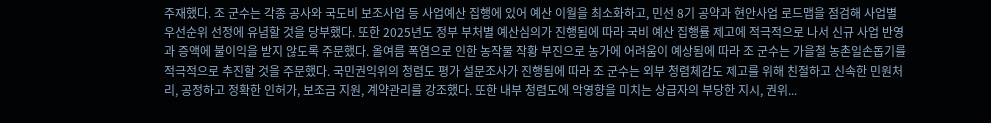주재했다. 조 군수는 각종 공사와 국도비 보조사업 등 사업예산 집행에 있어 예산 이월을 최소화하고, 민선 8기 공약과 현안사업 로드맵을 점검해 사업별 우선순위 선정에 유념할 것을 당부했다. 또한 2025년도 정부 부처별 예산심의가 진행됨에 따라 국비 예산 집행률 제고에 적극적으로 나서 신규 사업 반영과 증액에 불이익을 받지 않도록 주문했다. 올여름 폭염으로 인한 농작물 작황 부진으로 농가에 어려움이 예상됨에 따라 조 군수는 가을철 농촌일손돕기를 적극적으로 추진할 것을 주문했다. 국민권익위의 청렴도 평가 설문조사가 진행됨에 따라 조 군수는 외부 청렴체감도 제고를 위해 친절하고 신속한 민원처리, 공정하고 정확한 인허가, 보조금 지원, 계약관리를 강조했다. 또한 내부 청렴도에 악영향을 미치는 상급자의 부당한 지시, 권위...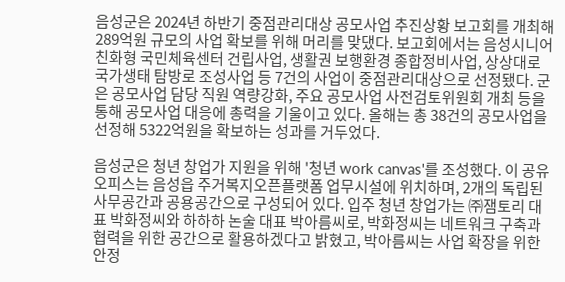음성군은 2024년 하반기 중점관리대상 공모사업 추진상황 보고회를 개최해 289억원 규모의 사업 확보를 위해 머리를 맞댔다. 보고회에서는 음성시니어친화형 국민체육센터 건립사업, 생활권 보행환경 종합정비사업, 상상대로 국가생태 탐방로 조성사업 등 7건의 사업이 중점관리대상으로 선정됐다. 군은 공모사업 담당 직원 역량강화, 주요 공모사업 사전검토위원회 개최 등을 통해 공모사업 대응에 총력을 기울이고 있다. 올해는 총 38건의 공모사업을 선정해 5322억원을 확보하는 성과를 거두었다.

음성군은 청년 창업가 지원을 위해 '청년 work canvas'를 조성했다. 이 공유오피스는 음성읍 주거복지오픈플랫폼 업무시설에 위치하며, 2개의 독립된 사무공간과 공용공간으로 구성되어 있다. 입주 청년 창업가는 ㈜잼토리 대표 박화정씨와 하하하 논술 대표 박아름씨로, 박화정씨는 네트워크 구축과 협력을 위한 공간으로 활용하겠다고 밝혔고, 박아름씨는 사업 확장을 위한 안정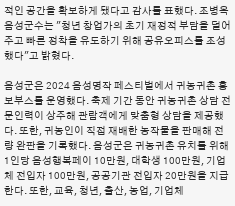적인 공간을 확보하게 됐다고 감사를 표했다. 조병옥 음성군수는 "청년 창업가의 초기 재정적 부담을 덜어주고 빠른 정착을 유도하기 위해 공유오피스를 조성했다"고 밝혔다.

음성군은 2024 음성명작 페스티벌에서 귀농귀촌 홍보부스를 운영했다. 축제 기간 동안 귀농귀촌 상담 전문인력이 상주해 관람객에게 맞춤형 상담을 제공했다. 또한, 귀농인이 직접 재배한 농작물을 판매해 전량 완판을 기록했다. 음성군은 귀농귀촌 유치를 위해 1인당 음성행복페이 10만원, 대학생 100만원, 기업체 전입자 100만원, 공공기관 전입자 20만원을 지급한다. 또한, 교육, 청년, 출산, 농업, 기업체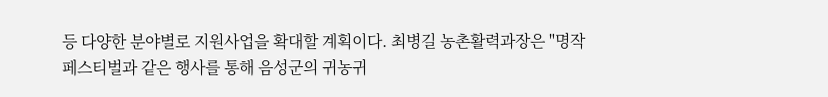등 다양한 분야별로 지원사업을 확대할 계획이다. 최병길 농촌활력과장은 "명작페스티벌과 같은 행사를 통해 음성군의 귀농귀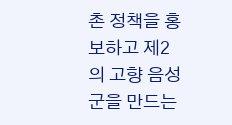촌 정책을 홍보하고 제2의 고향 음성군을 만드는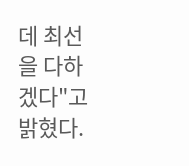데 최선을 다하겠다"고 밝혔다.